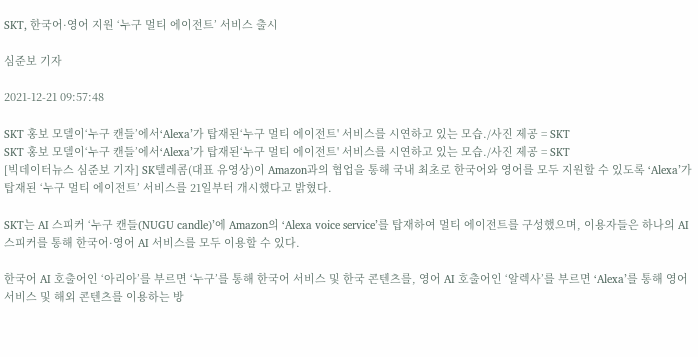SKT, 한국어·영어 지원 ‘누구 멀티 에이전트’ 서비스 출시

심준보 기자

2021-12-21 09:57:48

SKT 홍보 모델이‘누구 캔들’에서‘Alexa’가 탑재된‘누구 멀티 에이전트' 서비스를 시연하고 있는 모습./사진 제공 = SKT
SKT 홍보 모델이‘누구 캔들’에서‘Alexa’가 탑재된‘누구 멀티 에이전트' 서비스를 시연하고 있는 모습./사진 제공 = SKT
[빅데이터뉴스 심준보 기자] SK텔레콤(대표 유영상)이 Amazon과의 협업을 통해 국내 최초로 한국어와 영어를 모두 지원할 수 있도록 ‘Alexa’가 탑재된 ‘누구 멀티 에이전트’ 서비스를 21일부터 개시했다고 밝혔다.

SKT는 AI 스피커 ‘누구 캔들(NUGU candle)’에 Amazon의 ‘Alexa voice service’를 탑재하여 멀티 에이전트를 구성했으며, 이용자들은 하나의 AI 스피커를 통해 한국어·영어 AI 서비스를 모두 이용할 수 있다.

한국어 AI 호출어인 ‘아리아’를 부르면 ‘누구’를 통해 한국어 서비스 및 한국 콘텐츠를, 영어 AI 호출어인 ‘알렉사’를 부르면 ‘Alexa’를 통해 영어 서비스 및 해외 콘텐츠를 이용하는 방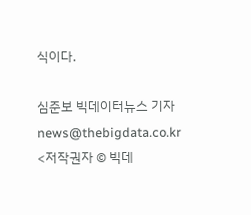식이다.

심준보 빅데이터뉴스 기자 news@thebigdata.co.kr
<저작권자 © 빅데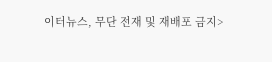이터뉴스, 무단 전재 및 재배포 금지>